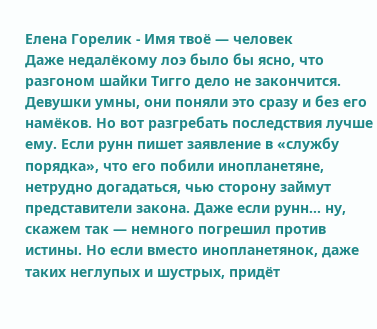Елена Горелик - Имя твоё — человек
Даже недалёкому лоэ было бы ясно, что разгоном шайки Тигго дело не закончится. Девушки умны, они поняли это сразу и без его намёков. Но вот разгребать последствия лучше ему. Если рунн пишет заявление в «службу порядка», что его побили инопланетяне, нетрудно догадаться, чью сторону займут представители закона. Даже если рунн… ну, скажем так — немного погрешил против истины. Но если вместо инопланетянок, даже таких неглупых и шустрых, придёт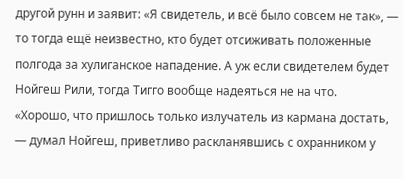другой рунн и заявит: «Я свидетель, и всё было совсем не так», — то тогда ещё неизвестно, кто будет отсиживать положенные полгода за хулиганское нападение. А уж если свидетелем будет Нойгеш Рили, тогда Тигго вообще надеяться не на что.
«Хорошо, что пришлось только излучатель из кармана достать, — думал Нойгеш, приветливо раскланявшись с охранником у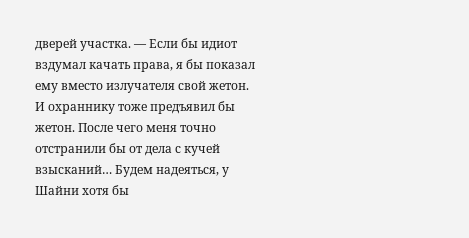дверей участка. — Если бы идиот вздумал качать права, я бы показал ему вместо излучателя свой жетон. И охраннику тоже предъявил бы жетон. После чего меня точно отстранили бы от дела с кучей взысканий… Будем надеяться, у Шайни хотя бы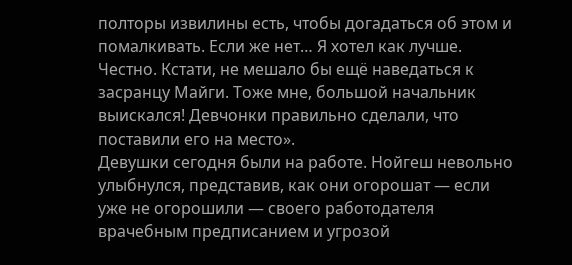полторы извилины есть, чтобы догадаться об этом и помалкивать. Если же нет… Я хотел как лучше. Честно. Кстати, не мешало бы ещё наведаться к засранцу Майги. Тоже мне, большой начальник выискался! Девчонки правильно сделали, что поставили его на место».
Девушки сегодня были на работе. Нойгеш невольно улыбнулся, представив, как они огорошат — если уже не огорошили — своего работодателя врачебным предписанием и угрозой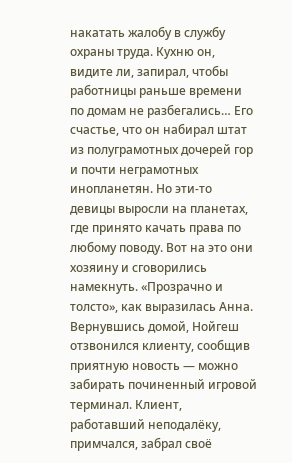накатать жалобу в службу охраны труда. Кухню он, видите ли, запирал, чтобы работницы раньше времени по домам не разбегались… Его счастье, что он набирал штат из полуграмотных дочерей гор и почти неграмотных инопланетян. Но эти-то девицы выросли на планетах, где принято качать права по любому поводу. Вот на это они хозяину и сговорились намекнуть. «Прозрачно и толсто», как выразилась Анна.
Вернувшись домой, Нойгеш отзвонился клиенту, сообщив приятную новость — можно забирать починенный игровой терминал. Клиент, работавший неподалёку, примчался, забрал своё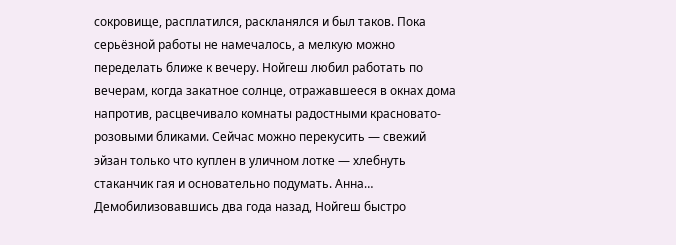сокровище, расплатился, раскланялся и был таков. Пока серьёзной работы не намечалось, а мелкую можно переделать ближе к вечеру. Нойгеш любил работать по вечерам, когда закатное солнце, отражавшееся в окнах дома напротив, расцвечивало комнаты радостными красновато-розовыми бликами. Сейчас можно перекусить — свежий эйзан только что куплен в уличном лотке — хлебнуть стаканчик гая и основательно подумать. Анна…
Демобилизовавшись два года назад, Нойгеш быстро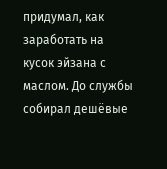придумал, как заработать на кусок эйзана с маслом. До службы собирал дешёвые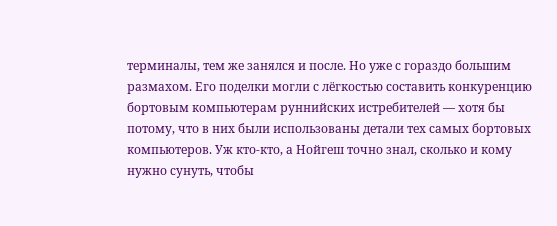терминалы, тем же занялся и после. Но уже с гораздо большим размахом. Его поделки могли с лёгкостью составить конкуренцию бортовым компьютерам руннийских истребителей — хотя бы потому, что в них были использованы детали тех самых бортовых компьютеров. Уж кто-кто, а Нойгеш точно знал, сколько и кому нужно сунуть, чтобы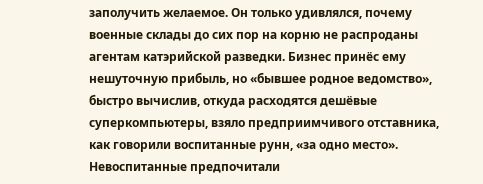заполучить желаемое. Он только удивлялся, почему военные склады до сих пор на корню не распроданы агентам катэрийской разведки. Бизнес принёс ему нешуточную прибыль, но «бывшее родное ведомство», быстро вычислив, откуда расходятся дешёвые суперкомпьютеры, взяло предприимчивого отставника, как говорили воспитанные рунн, «за одно место». Невоспитанные предпочитали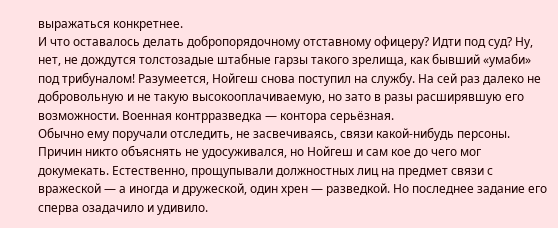выражаться конкретнее.
И что оставалось делать добропорядочному отставному офицеру? Идти под суд? Ну, нет, не дождутся толстозадые штабные гарзы такого зрелища, как бывший «умаби» под трибуналом! Разумеется, Нойгеш снова поступил на службу. На сей раз далеко не добровольную и не такую высокооплачиваемую, но зато в разы расширявшую его возможности. Военная контрразведка — контора серьёзная.
Обычно ему поручали отследить, не засвечиваясь, связи какой-нибудь персоны. Причин никто объяснять не удосуживался, но Нойгеш и сам кое до чего мог докумекать. Естественно, прощупывали должностных лиц на предмет связи с вражеской — а иногда и дружеской, один хрен — разведкой. Но последнее задание его сперва озадачило и удивило.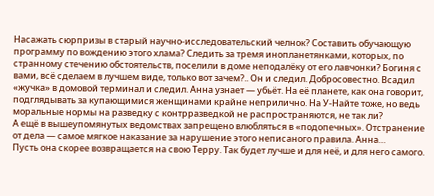Насажать сюрпризы в старый научно-исследовательский челнок? Составить обучающую программу по вождению этого хлама? Следить за тремя инопланетянками, которых, по странному стечению обстоятельств, поселили в доме неподалёку от его лавчонки? Богиня с вами, всё сделаем в лучшем виде, только вот зачем?.. Он и следил. Добросовестно. Всадил «жучка» в домовой терминал и следил. Анна узнает — убьёт. На её планете, как она говорит, подглядывать за купающимися женщинами крайне неприлично. На У-Найте тоже, но ведь моральные нормы на разведку с контрразведкой не распространяются, не так ли?
А ещё в вышеупомянутых ведомствах запрещено влюбляться в «подопечных». Отстранение от дела — самое мягкое наказание за нарушение этого неписаного правила. Анна…
Пусть она скорее возвращается на свою Терру. Так будет лучше и для неё, и для него самого.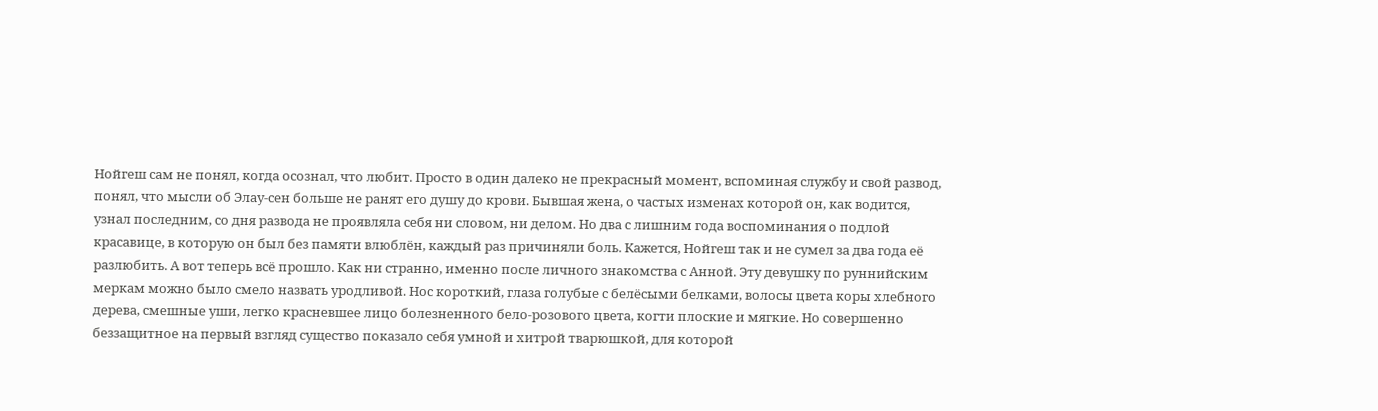Нойгеш сам не понял, когда осознал, что любит. Просто в один далеко не прекрасный момент, вспоминая службу и свой развод, понял, что мысли об Элау-сен больше не ранят его душу до крови. Бывшая жена, о частых изменах которой он, как водится, узнал последним, со дня развода не проявляла себя ни словом, ни делом. Но два с лишним года воспоминания о подлой красавице, в которую он был без памяти влюблён, каждый раз причиняли боль. Кажется, Нойгеш так и не сумел за два года её разлюбить. А вот теперь всё прошло. Как ни странно, именно после личного знакомства с Анной. Эту девушку по руннийским меркам можно было смело назвать уродливой. Нос короткий, глаза голубые с белёсыми белками, волосы цвета коры хлебного дерева, смешные уши, легко красневшее лицо болезненного бело-розового цвета, когти плоские и мягкие. Но совершенно беззащитное на первый взгляд существо показало себя умной и хитрой тварюшкой, для которой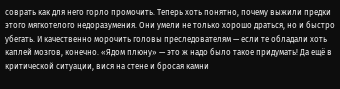соврать как для него горло промочить. Теперь хоть понятно, почему выжили предки этого мягкотелого недоразумения. Они умели не только хорошо драться, но и быстро убегать. И качественно морочить головы преследователям — если те обладали хоть каплей мозгов, конечно. «Ядом плюну» — это ж надо было такое придумать! Да ещё в критической ситуации, вися на стене и бросая камни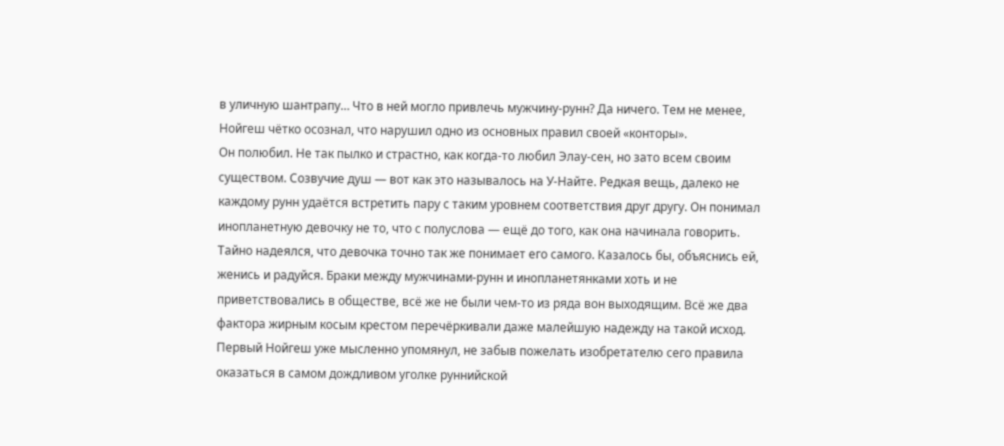в уличную шантрапу… Что в ней могло привлечь мужчину-рунн? Да ничего. Тем не менее, Нойгеш чётко осознал, что нарушил одно из основных правил своей «конторы».
Он полюбил. Не так пылко и страстно, как когда-то любил Элау-сен, но зато всем своим существом. Созвучие душ — вот как это называлось на У-Найте. Редкая вещь, далеко не каждому рунн удаётся встретить пару с таким уровнем соответствия друг другу. Он понимал инопланетную девочку не то, что с полуслова — ещё до того, как она начинала говорить. Тайно надеялся, что девочка точно так же понимает его самого. Казалось бы, объяснись ей, женись и радуйся. Браки между мужчинами-рунн и инопланетянками хоть и не приветствовались в обществе, всё же не были чем-то из ряда вон выходящим. Всё же два фактора жирным косым крестом перечёркивали даже малейшую надежду на такой исход. Первый Нойгеш уже мысленно упомянул, не забыв пожелать изобретателю сего правила оказаться в самом дождливом уголке руннийской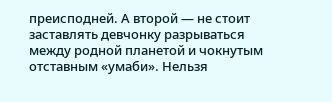преисподней. А второй — не стоит заставлять девчонку разрываться между родной планетой и чокнутым отставным «умаби». Нельзя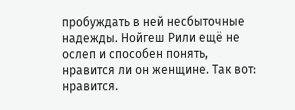пробуждать в ней несбыточные надежды. Нойгеш Рили ещё не ослеп и способен понять, нравится ли он женщине. Так вот: нравится.